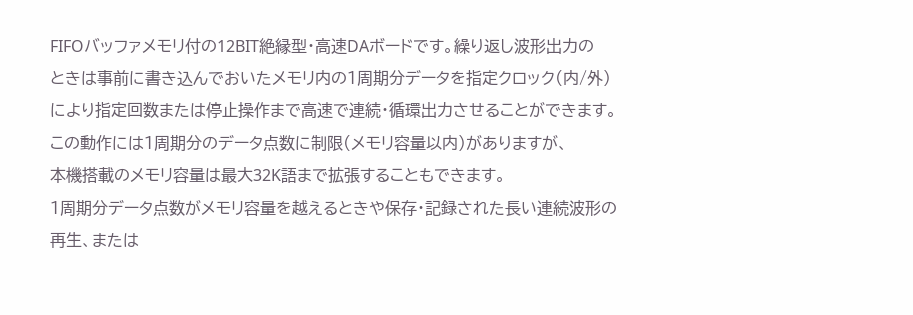FIFOバッファメモリ付の12BIT絶縁型・高速DAボードです。繰り返し波形出力の
ときは事前に書き込んでおいたメモリ内の1周期分データを指定クロック(内/外)
により指定回数または停止操作まで高速で連続・循環出力させることができます。
この動作には1周期分のデータ点数に制限(メモリ容量以内)がありますが、
本機搭載のメモリ容量は最大32K語まで拡張することもできます。
1周期分データ点数がメモリ容量を越えるときや保存・記録された長い連続波形の
再生、または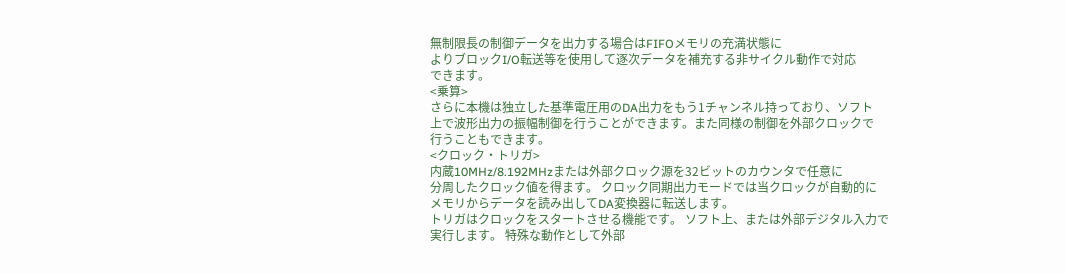無制限長の制御データを出力する場合はFIFOメモリの充満状態に
よりブロックI/O転送等を使用して逐次データを補充する非サイクル動作で対応
できます。
<乗算>
さらに本機は独立した基準電圧用のDA出力をもう1チャンネル持っており、ソフト
上で波形出力の振幅制御を行うことができます。また同様の制御を外部クロックで
行うこともできます。
<クロック・トリガ>
内蔵10MHz/8.192MHzまたは外部クロック源を32ビットのカウンタで任意に
分周したクロック値を得ます。 クロック同期出力モードでは当クロックが自動的に
メモリからデータを読み出してDA変換器に転送します。
トリガはクロックをスタートさせる機能です。 ソフト上、または外部デジタル入力で
実行します。 特殊な動作として外部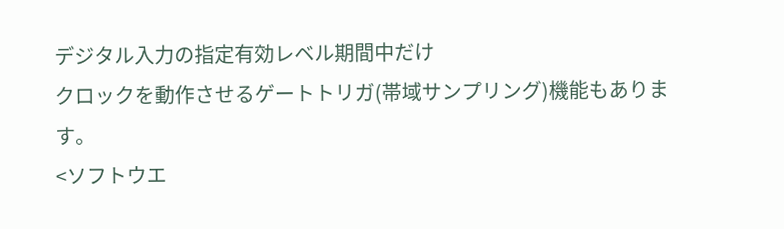デジタル入力の指定有効レベル期間中だけ
クロックを動作させるゲートトリガ(帯域サンプリング)機能もあります。
<ソフトウエ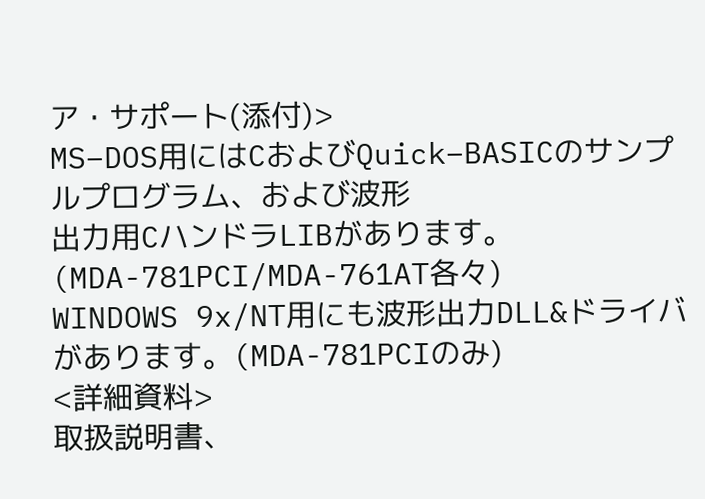ア・サポート(添付)>
MS−DOS用にはCおよびQuick−BASICのサンプルプログラム、および波形
出力用CハンドラLIBがあります。(MDA-781PCI/MDA-761AT各々)
WINDOWS 9x/NT用にも波形出力DLL&ドライバがあります。(MDA-781PCIのみ)
<詳細資料>
取扱説明書、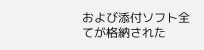および添付ソフト全てが格納された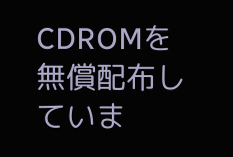CDROMを無償配布していま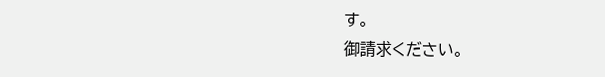す。
御請求ください。